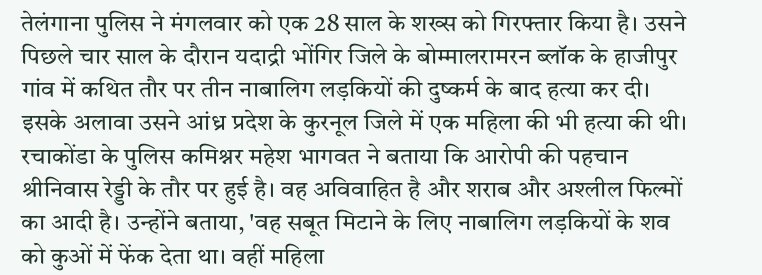तेलंगाना पुलिस ने मंगलवार को एक 28 साल के शख्स को गिरफ्तार किया है। उसने पिछले चार साल के दौरान यदाद्री भोंगिर जिले के बोम्मालरामरन ब्लॉक के हाजीपुर गांव में कथित तौर पर तीन नाबालिग लड़कियों की दुष्कर्म के बाद हत्या कर दी। इसके अलावा उसने आंध्र प्रदेश के कुरनूल जिले में एक महिला की भी हत्या की थी।
रचाकोंडा के पुलिस कमिश्नर महेश भागवत ने बताया कि आरोपी की पहचान श्रीनिवास रेड्डी के तौर पर हुई है। वह अविवाहित है और शराब और अश्लील फिल्मों का आदी है। उन्होंने बताया, 'वह सबूत मिटाने के लिए नाबालिग लड़कियों के शव को कुओं में फेंक देता था। वहीं महिला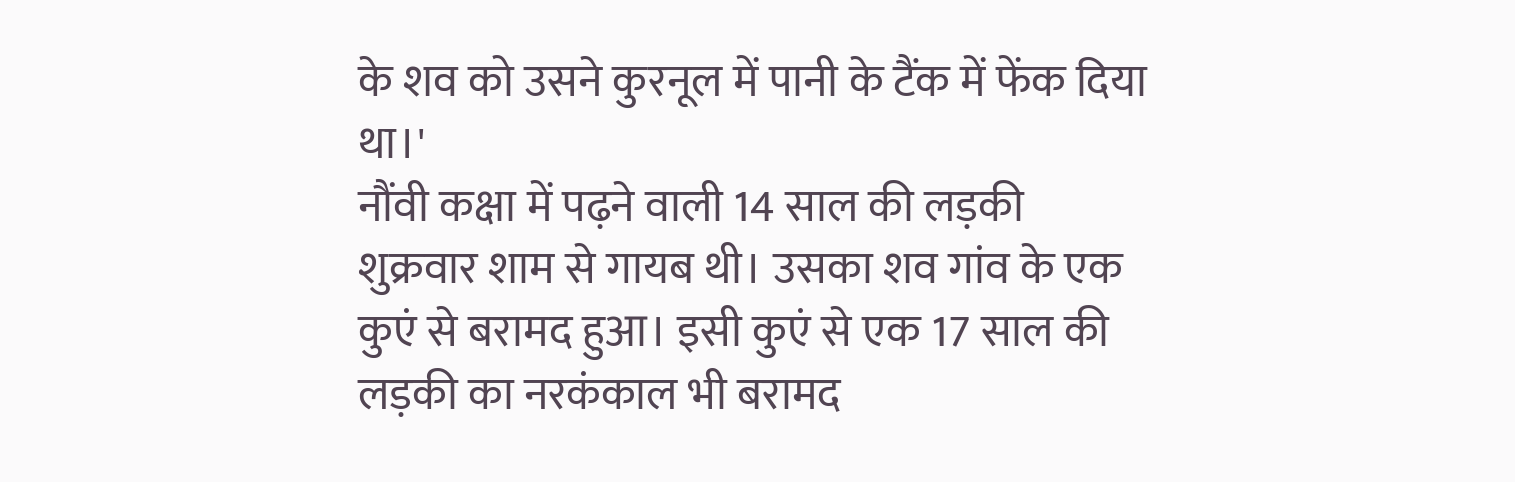के शव को उसने कुरनूल में पानी के टैंक में फेंक दिया था।'
नौंवी कक्षा में पढ़ने वाली 14 साल की लड़की शुक्रवार शाम से गायब थी। उसका शव गांव के एक कुएं से बरामद हुआ। इसी कुएं से एक 17 साल की लड़की का नरकंकाल भी बरामद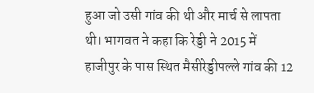हुआ जो उसी गांव की थी और मार्च से लापता थी। भागवत ने कहा कि रेड्डी ने 2015 में हाजीपुर के पास स्थित मैसीरेड्डीपल्ले गांव की 12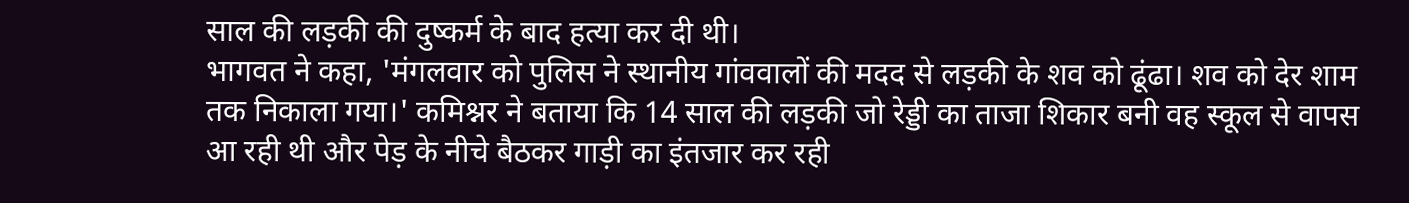साल की लड़की की दुष्कर्म के बाद हत्या कर दी थी।
भागवत ने कहा, 'मंगलवार को पुलिस ने स्थानीय गांववालों की मदद से लड़की के शव को ढूंढा। शव को देर शाम तक निकाला गया।' कमिश्नर ने बताया कि 14 साल की लड़की जो रेड्डी का ताजा शिकार बनी वह स्कूल से वापस आ रही थी और पेड़ के नीचे बैठकर गाड़ी का इंतजार कर रही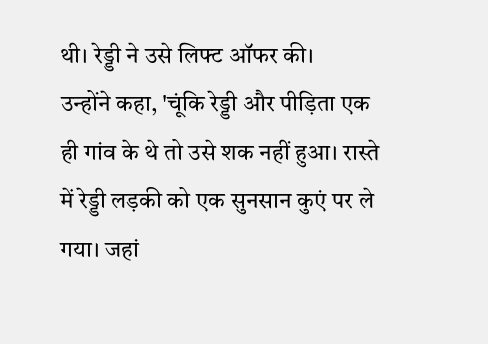थी। रेड्डी ने उसे लिफ्ट ऑफर की।
उन्होंने कहा, 'चूंकि रेड्डी और पीड़िता एक ही गांव के थे तो उसे शक नहीं हुआ। रास्ते में रेड्डी लड़की को एक सुनसान कुएं पर ले गया। जहां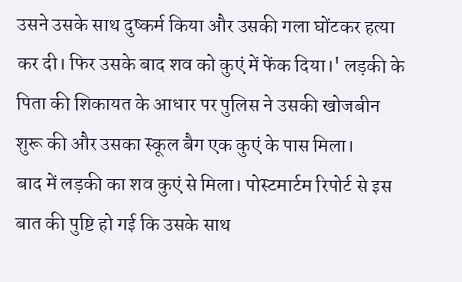उसने उसके साथ दुष्कर्म किया और उसकी गला घोंटकर हत्या कर दी। फिर उसके बाद शव को कुएं में फेंक दिया।' लड़की के पिता की शिकायत के आधार पर पुलिस ने उसकी खोजबीन शुरू की और उसका स्कूल बैग एक कुएं के पास मिला।
बाद में लड़की का शव कुएं से मिला। पोस्टमार्टम रिपोर्ट से इस बात की पुष्टि हो गई कि उसके साथ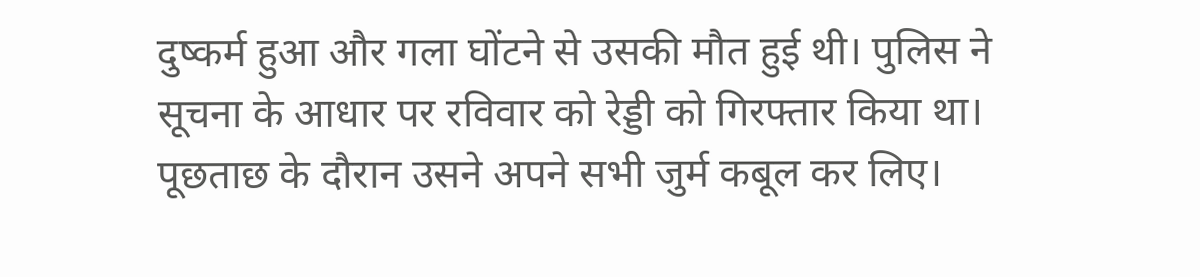दुष्कर्म हुआ और गला घोंटने से उसकी मौत हुई थी। पुलिस ने सूचना के आधार पर रविवार को रेड्डी को गिरफ्तार किया था। पूछताछ के दौरान उसने अपने सभी जुर्म कबूल कर लिए।